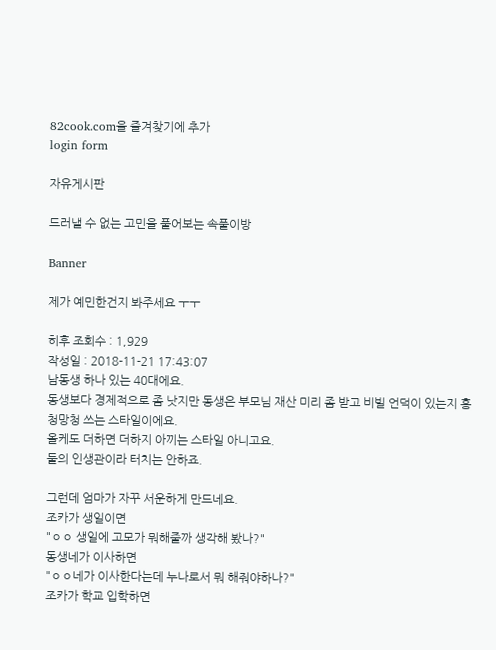82cook.com을 즐겨찾기에 추가
login form

자유게시판

드러낼 수 없는 고민을 풀어보는 속풀이방

Banner

제가 예민한건지 봐주세요 ㅜㅜ

히후 조회수 : 1,929
작성일 : 2018-11-21 17:43:07
남동생 하나 있는 40대에요.
동생보다 경제적으로 좀 낫지만 동생은 부모님 재산 미리 좀 받고 비빌 언덕이 있는지 흥청망청 쓰는 스타일이에요.
올케도 더하면 더하지 아끼는 스타일 아니고요.
둘의 인생관이라 터치는 안하죠.

그런데 엄마가 자꾸 서운하게 만드네요.
조카가 생일이면
"ㅇㅇ 생일에 고모가 뭐해줄까 생각해 봤나?"
동생네가 이사하면
"ㅇㅇ네가 이사한다는데 누나로서 뭐 해줘야하나?"
조카가 학교 입학하면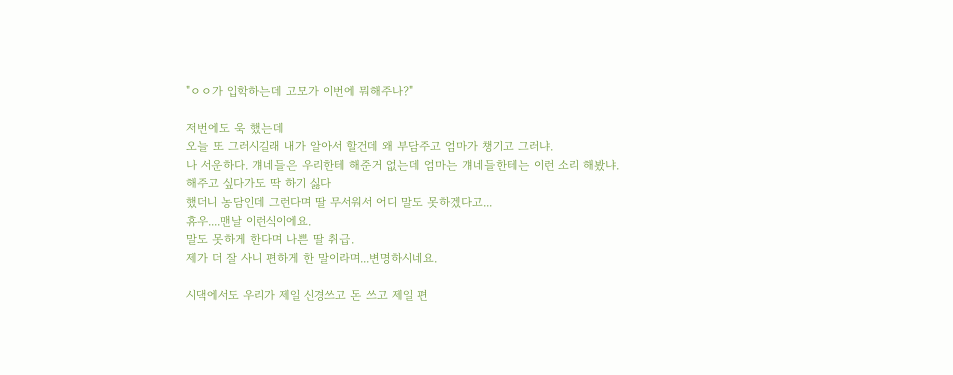"ㅇㅇ가 입학하는데 고모가 이번에 뭐해주나?"

저번에도 욱 했는데
오늘 또 그러시길래 내가 알아서 할건데 왜 부담주고 엄마가 챙기고 그러냐.
나 서운하다. 걔네들은 우리한테 해준거 없는데 엄마는 걔네들한테는 이런 소리 해봤냐.
해주고 싶다가도 딱 하기 싫다
했더니 농담인데 그런다며 딸 무서워서 어디 말도 못하겠다고...
휴우....맨날 이런식이에요.
말도 못하게 한다며 나쁜 딸 취급.
제가 더 잘 사니 편하게 한 말이라며...변명하시네요.

시댁에서도 우리가 제일 신경쓰고 돈 쓰고 제일 편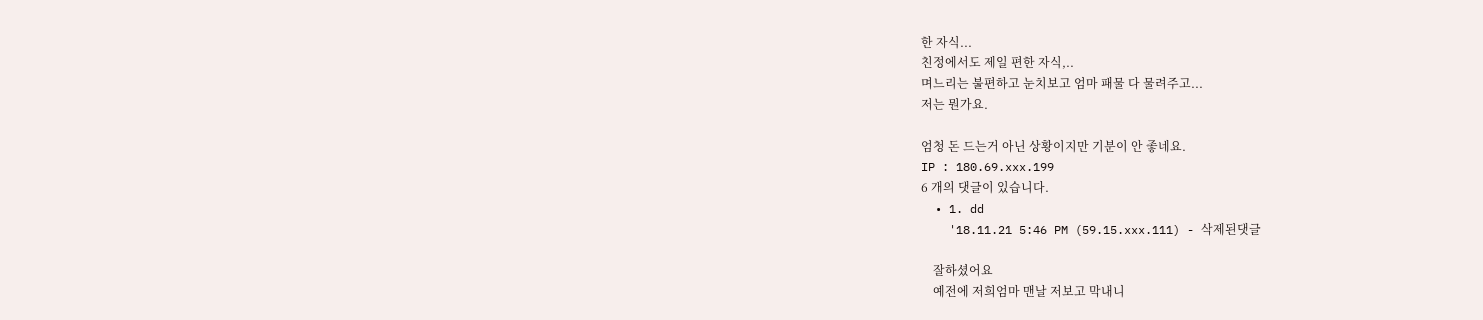한 자식...
친정에서도 제일 편한 자식,..
며느리는 불편하고 눈치보고 엄마 패물 다 물려주고...
저는 뭔가요.

엄청 돈 드는거 아닌 상황이지만 기분이 안 좋네요.
IP : 180.69.xxx.199
6 개의 댓글이 있습니다.
  • 1. dd
    '18.11.21 5:46 PM (59.15.xxx.111) - 삭제된댓글

    잘하셨어요
    예전에 저희엄마 맨날 저보고 막내니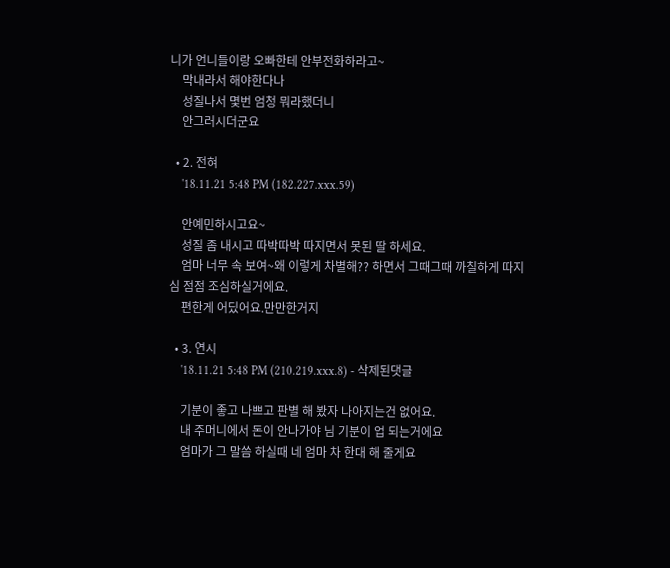니가 언니들이랑 오빠한테 안부전화하라고~
    막내라서 해야한다나
    성질나서 몇번 엄청 뭐라했더니
    안그러시더군요

  • 2. 전혀
    '18.11.21 5:48 PM (182.227.xxx.59)

    안예민하시고요~
    성질 좀 내시고 따박따박 따지면서 못된 딸 하세요.
    엄마 너무 속 보여~왜 이렇게 차별해?? 하면서 그때그때 까칠하게 따지심 점점 조심하실거에요.
    편한게 어딨어요.만만한거지

  • 3. 연시
    '18.11.21 5:48 PM (210.219.xxx.8) - 삭제된댓글

    기분이 좋고 나쁘고 판별 해 봤자 나아지는건 없어요.
    내 주머니에서 돈이 안나가야 님 기분이 업 되는거에요
    엄마가 그 말씀 하실때 네 엄마 차 한대 해 줄게요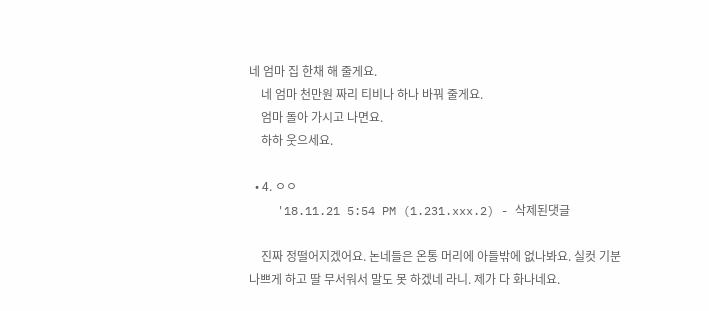네 엄마 집 한채 해 줄게요.
    네 엄마 천만원 짜리 티비나 하나 바꿔 줄게요.
    엄마 돌아 가시고 나면요.
    하하 웃으세요.

  • 4. ㅇㅇ
    '18.11.21 5:54 PM (1.231.xxx.2) - 삭제된댓글

    진짜 정떨어지겠어요. 논네들은 온통 머리에 아들밖에 없나봐요. 실컷 기분나쁘게 하고 딸 무서워서 말도 못 하겠네 라니. 제가 다 화나네요.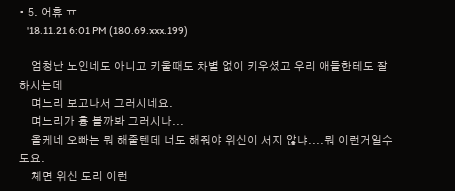• 5. 어휴 ㅠ
    '18.11.21 6:01 PM (180.69.xxx.199)

    엄청난 노인네도 아니고 키울때도 차별 없이 키우셨고 우리 애들한테도 잘 하시는데
    며느리 보고나서 그러시네요.
    며느리가 흉 볼까봐 그러시나...
    올케네 오빠는 뭐 해줄텐데 너도 해줘야 위신이 서지 않냐....뭐 이런거일수도요.
    체면 위신 도리 이런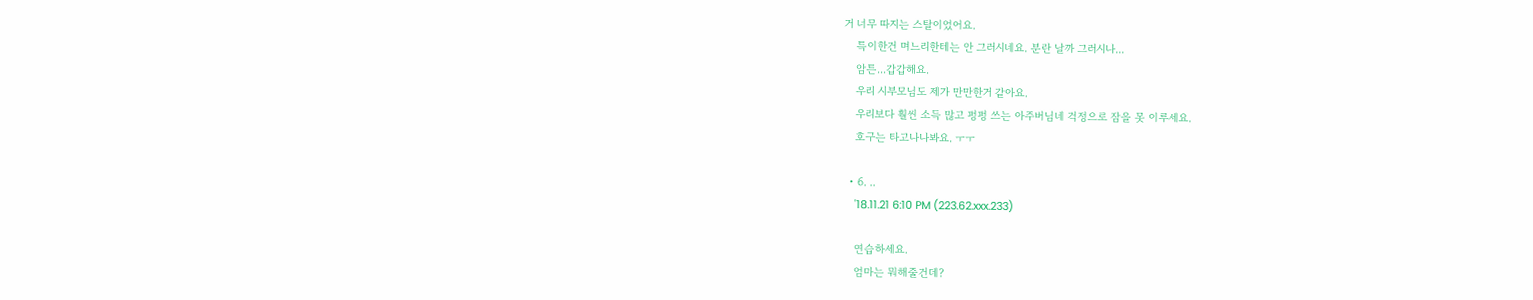거 너무 따지는 스탈이었어요.
    특이한건 며느리한테는 안 그러시네요. 분란 날까 그러시나...
    암튼...갑갑해요.
    우리 시부모님도 제가 만만한거 같아요.
    우리보다 훨씬 소득 많고 펑펑 쓰는 아주버님네 걱정으로 잠을 못 이루세요.
    호구는 타고나나봐요. ㅜㅜ

  • 6. ..
    '18.11.21 6:10 PM (223.62.xxx.233)

    연습하세요.
    엄마는 뭐해줄건데?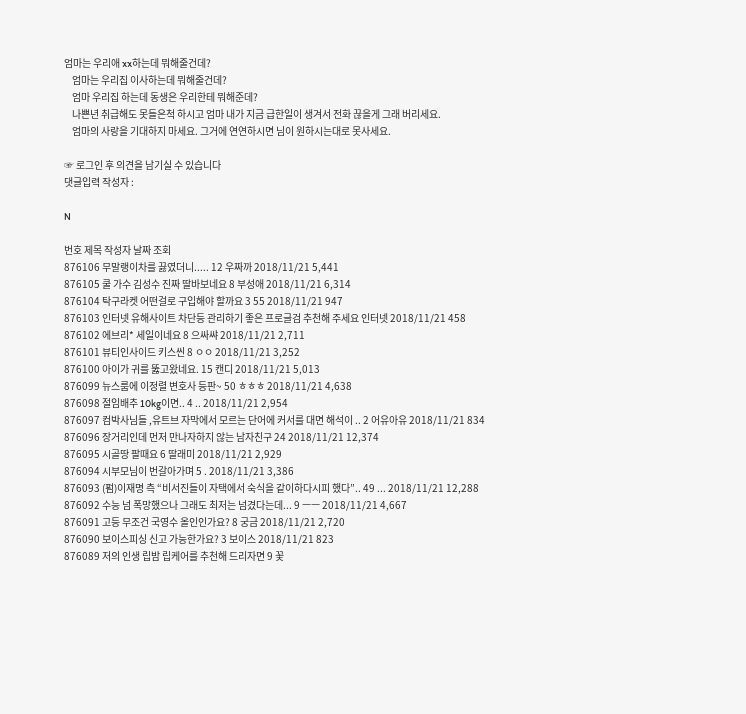엄마는 우리애 xx하는데 뭐해줄건데?
    엄마는 우리집 이사하는데 뭐해줄건데?
    엄마 우리집 하는데 동생은 우리한테 뭐해준데?
    나쁜년 취급해도 못들은척 하시고 엄마 내가 지금 급한일이 생겨서 전화 끊을게 그래 버리세요.
    엄마의 사랑을 기대하지 마세요. 그거에 연연하시면 님이 원하시는대로 못사세요.

☞ 로그인 후 의견을 남기실 수 있습니다
댓글입력 작성자 :

N

번호 제목 작성자 날짜 조회
876106 무말랭이차를 끓였더니..... 12 우짜까 2018/11/21 5,441
876105 쿨 가수 김성수 진짜 딸바보네요 8 부성애 2018/11/21 6,314
876104 탁구라켓 어떤걸로 구입해야 할까요 3 55 2018/11/21 947
876103 인터넷 유해사이트 차단등 관리하기 좋은 프로글검 추천해 주세요 인터넷 2018/11/21 458
876102 에브리* 세일이네요 8 으싸쌰 2018/11/21 2,711
876101 뷰티인사이드 키스씬 8 ㅇㅇ 2018/11/21 3,252
876100 아이가 귀를 뚫고왔네요. 15 캔디 2018/11/21 5,013
876099 뉴스룸에 이정렬 변호사 등판~ 50 ㅎㅎㅎ 2018/11/21 4,638
876098 절임배추 10kg이면.. 4 .. 2018/11/21 2,954
876097 컴박사님들 ,유트브 자막에서 모르는 단어에 커서를 대면 해석이 .. 2 어유아유 2018/11/21 834
876096 장거리인데 먼저 만나자하지 않는 남자친구 24 2018/11/21 12,374
876095 시골땅 팔때요 6 딸래미 2018/11/21 2,929
876094 시부모님이 번갈아가며 5 . 2018/11/21 3,386
876093 (펌)이재명 측 “비서진들이 자택에서 숙식을 같이하다시피 했다”.. 49 ... 2018/11/21 12,288
876092 수능 넘 폭망했으나 그래도 최저는 넘겼다는데... 9 ㅡㅡ 2018/11/21 4,667
876091 고등 무조건 국영수 올인인가요? 8 궁금 2018/11/21 2,720
876090 보이스피싱 신고 가능한가요? 3 보이스 2018/11/21 823
876089 저의 인생 립밤 립케어를 추천해 드리자면 9 꽃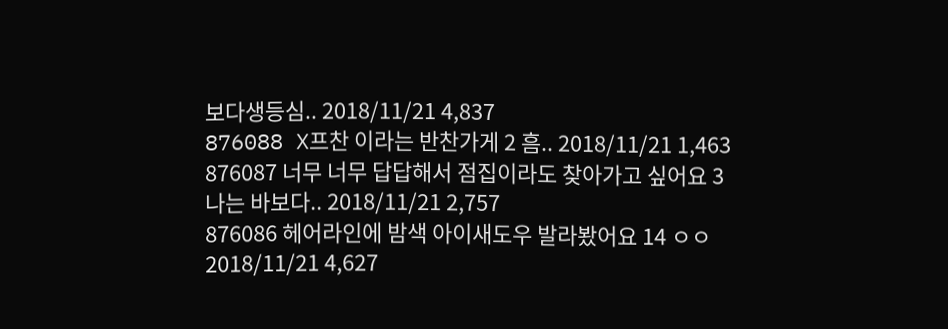보다생등심.. 2018/11/21 4,837
876088 X프찬 이라는 반찬가게 2 흠.. 2018/11/21 1,463
876087 너무 너무 답답해서 점집이라도 찾아가고 싶어요 3 나는 바보다.. 2018/11/21 2,757
876086 헤어라인에 밤색 아이새도우 발라봤어요 14 ㅇㅇ 2018/11/21 4,627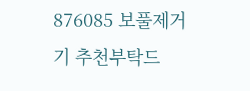876085 보풀제거기 추천부탁드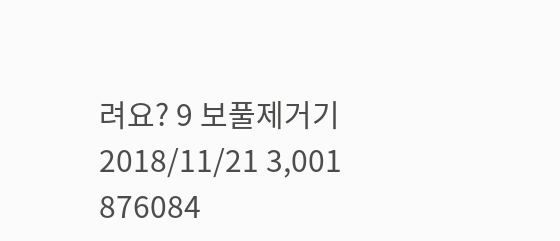려요? 9 보풀제거기 2018/11/21 3,001
876084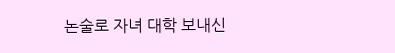논술로 자녀 대학 보내신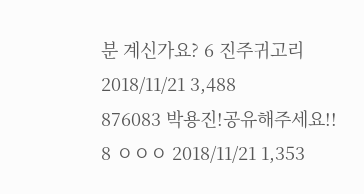분 계신가요? 6 진주귀고리 2018/11/21 3,488
876083 박용진!공유해주세요!! 8 ㅇㅇㅇ 2018/11/21 1,353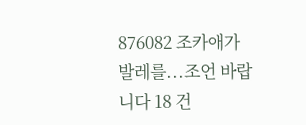876082 조카애가 발레를...조언 바랍니다 18 건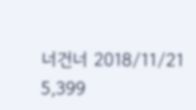너건너 2018/11/21 5,399